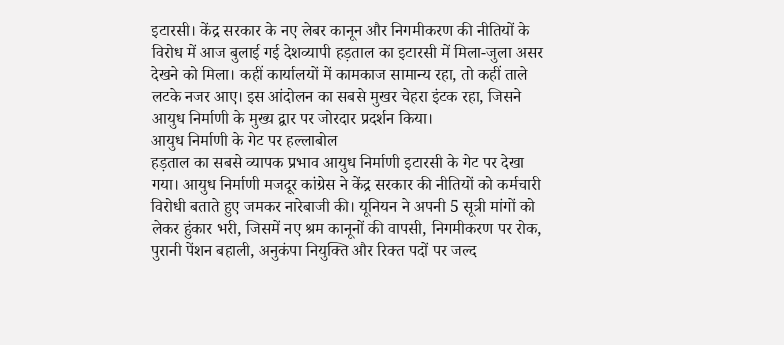इटारसी। केंद्र सरकार के नए लेबर कानून और निगमीकरण की नीतियों के विरोध में आज बुलाई गई देशव्यापी हड़ताल का इटारसी में मिला-जुला असर देखने को मिला। कहीं कार्यालयों में कामकाज सामान्य रहा, तो कहीं ताले लटके नजर आए। इस आंदोलन का सबसे मुखर चेहरा इंटक रहा, जिसने आयुध निर्माणी के मुख्य द्वार पर जोरदार प्रदर्शन किया।
आयुध निर्माणी के गेट पर हल्लाबोल
हड़ताल का सबसे व्यापक प्रभाव आयुध निर्माणी इटारसी के गेट पर देखा गया। आयुध निर्माणी मजदूर कांग्रेस ने केंद्र सरकार की नीतियों को कर्मचारी विरोधी बताते हुए जमकर नारेबाजी की। यूनियन ने अपनी 5 सूत्री मांगों को लेकर हुंकार भरी, जिसमें नए श्रम कानूनों की वापसी, निगमीकरण पर रोक, पुरानी पेंशन बहाली, अनुकंपा नियुक्ति और रिक्त पदों पर जल्द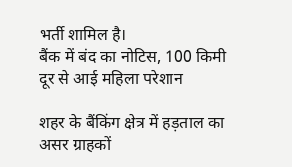भर्ती शामिल है।
बैंक में बंद का नोटिस, 100 किमी दूर से आई महिला परेशान

शहर के बैंकिंग क्षेत्र में हड़ताल का असर ग्राहकों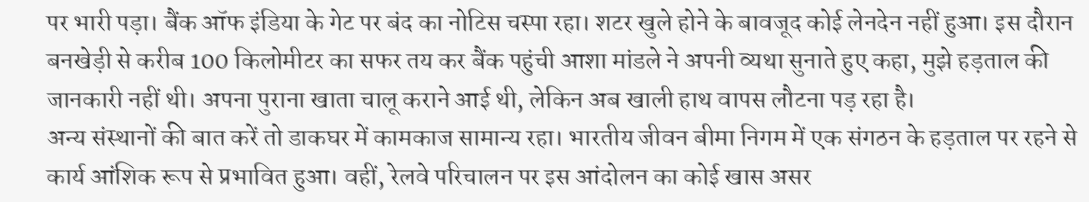पर भारी पड़ा। बैंक ऑफ इंडिया के गेट पर बंद का नोटिस चस्पा रहा। शटर खुले होने के बावजूद कोई लेनदेन नहीं हुआ। इस दौरान बनखेड़ी से करीब 100 किलोमीटर का सफर तय कर बैंक पहुंची आशा मांडले ने अपनी व्यथा सुनाते हुए कहा, मुझे हड़ताल की जानकारी नहीं थी। अपना पुराना खाता चालू कराने आई थी, लेकिन अब खाली हाथ वापस लौटना पड़ रहा है।
अन्य संस्थानों की बात करें तो डाकघर में कामकाज सामान्य रहा। भारतीय जीवन बीमा निगम में एक संगठन के हड़ताल पर रहने से कार्य आंशिक रूप से प्रभावित हुआ। वहीं, रेलवे परिचालन पर इस आंदोलन का कोई खास असर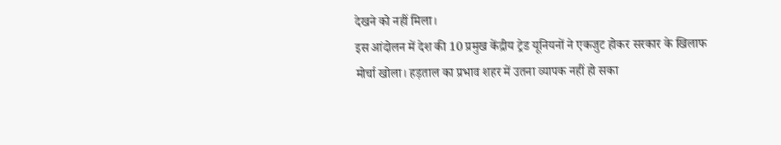देखने को नहीं मिला।
इस आंदोलन में देश की 10 प्रमुख केंद्रीय ट्रेड यूनियनों ने एकजुट होकर सरकार के खिलाफ मोर्चा खोला। हड़ताल का प्रभाव शहर में उतना व्यापक नहीं हो सका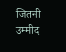जितनी उम्मीद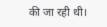की जा रही थी।